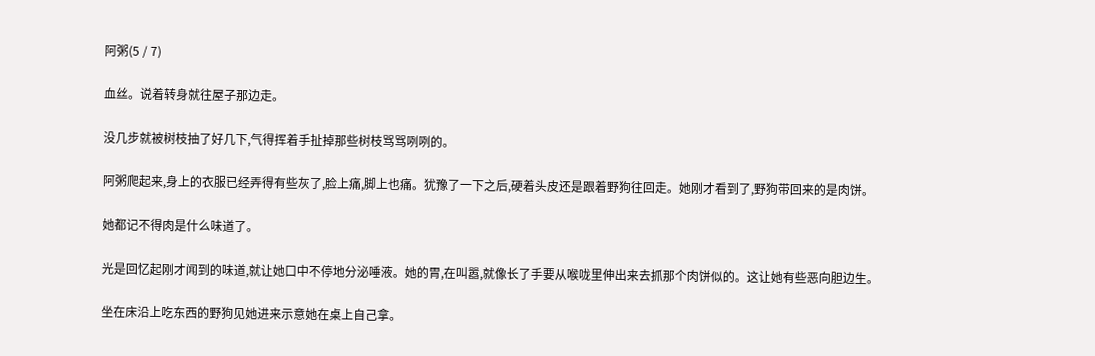阿粥(5 / 7)

血丝。说着转身就往屋子那边走。

没几步就被树枝抽了好几下,气得挥着手扯掉那些树枝骂骂咧咧的。

阿粥爬起来,身上的衣服已经弄得有些灰了,脸上痛,脚上也痛。犹豫了一下之后,硬着头皮还是跟着野狗往回走。她刚才看到了,野狗带回来的是肉饼。

她都记不得肉是什么味道了。

光是回忆起刚才闻到的味道,就让她口中不停地分泌唾液。她的胃,在叫嚣,就像长了手要从喉咙里伸出来去抓那个肉饼似的。这让她有些恶向胆边生。

坐在床沿上吃东西的野狗见她进来示意她在桌上自己拿。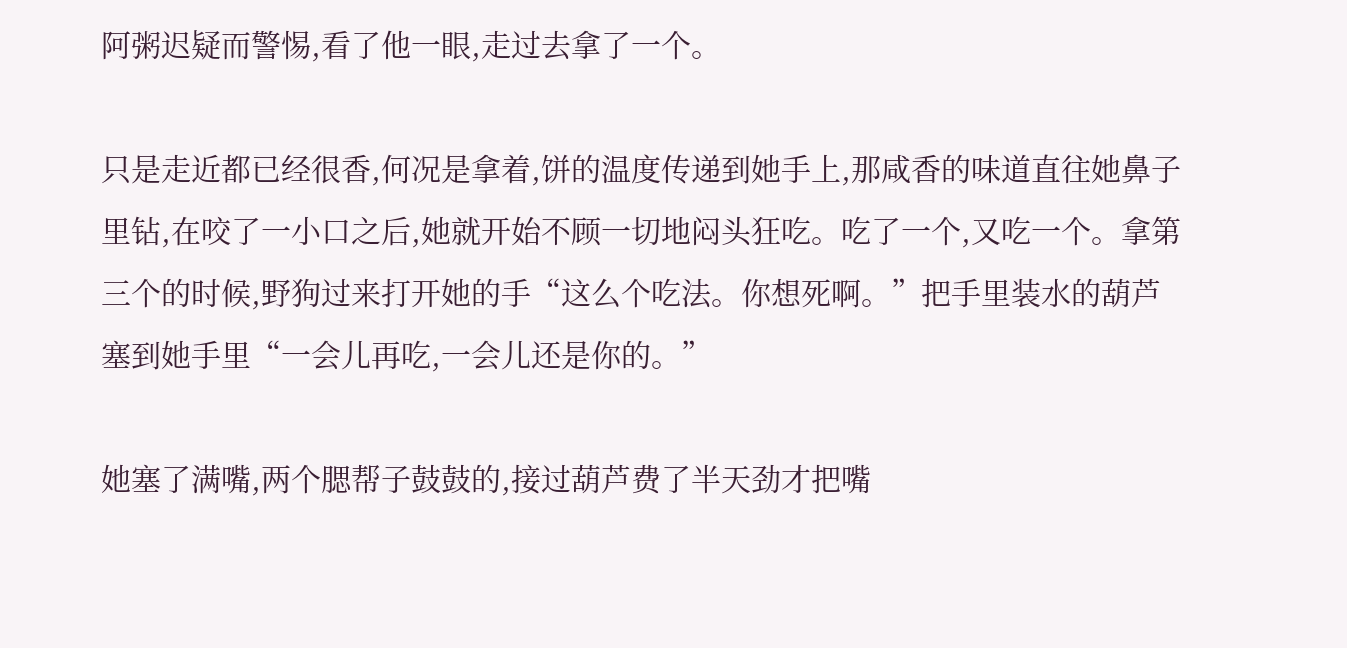阿粥迟疑而警惕,看了他一眼,走过去拿了一个。

只是走近都已经很香,何况是拿着,饼的温度传递到她手上,那咸香的味道直往她鼻子里钻,在咬了一小口之后,她就开始不顾一切地闷头狂吃。吃了一个,又吃一个。拿第三个的时候,野狗过来打开她的手“这么个吃法。你想死啊。”把手里装水的葫芦塞到她手里“一会儿再吃,一会儿还是你的。”

她塞了满嘴,两个腮帮子鼓鼓的,接过葫芦费了半天劲才把嘴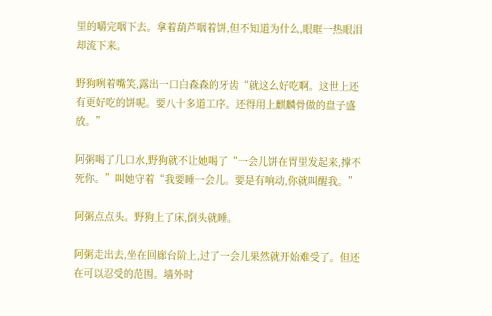里的嚼完咽下去。拿着葫芦咽着饼,但不知道为什么,眼眶一热眼泪却流下来。

野狗咧着嘴笑,露出一口白森森的牙齿“就这么好吃啊。这世上还有更好吃的饼呢。要八十多道工序。还得用上麒麟骨做的盘子盛放。”

阿粥喝了几口水,野狗就不让她喝了“一会儿饼在胃里发起来,撑不死你。”叫她守着“我要睡一会儿。要是有响动,你就叫醒我。”

阿粥点点头。野狗上了床,倒头就睡。

阿粥走出去,坐在回廊台阶上,过了一会儿果然就开始难受了。但还在可以忍受的范围。墙外时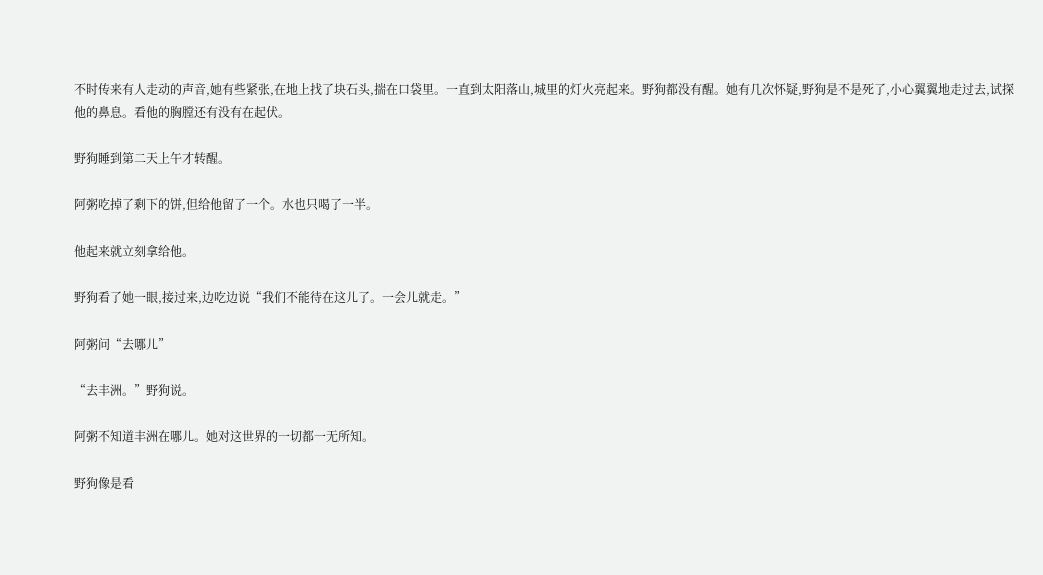不时传来有人走动的声音,她有些紧张,在地上找了块石头,揣在口袋里。一直到太阳落山,城里的灯火亮起来。野狗都没有醒。她有几次怀疑,野狗是不是死了,小心翼翼地走过去,试探他的鼻息。看他的胸膛还有没有在起伏。

野狗睡到第二天上午才转醒。

阿粥吃掉了剩下的饼,但给他留了一个。水也只喝了一半。

他起来就立刻拿给他。

野狗看了她一眼,接过来,边吃边说“我们不能待在这儿了。一会儿就走。”

阿粥问“去哪儿”

“去丰洲。”野狗说。

阿粥不知道丰洲在哪儿。她对这世界的一切都一无所知。

野狗像是看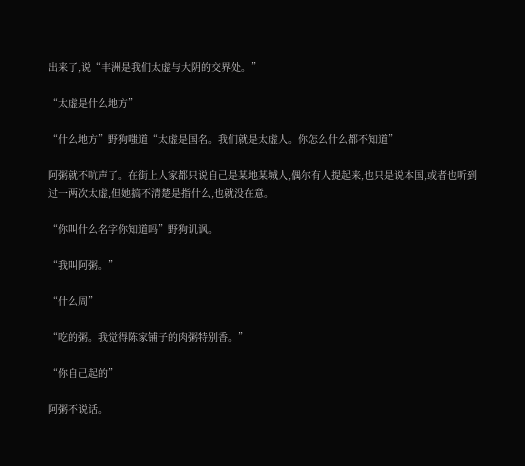出来了,说“丰洲是我们太虚与大阴的交界处。”

“太虚是什么地方”

“什么地方”野狗嗤道“太虚是国名。我们就是太虚人。你怎么什么都不知道”

阿粥就不吭声了。在街上人家都只说自己是某地某城人,偶尔有人提起来,也只是说本国,或者也听到过一两次太虚,但她搞不清楚是指什么,也就没在意。

“你叫什么名字你知道吗”野狗讥讽。

“我叫阿粥。”

“什么周”

“吃的粥。我觉得陈家铺子的肉粥特别香。”

“你自己起的”

阿粥不说话。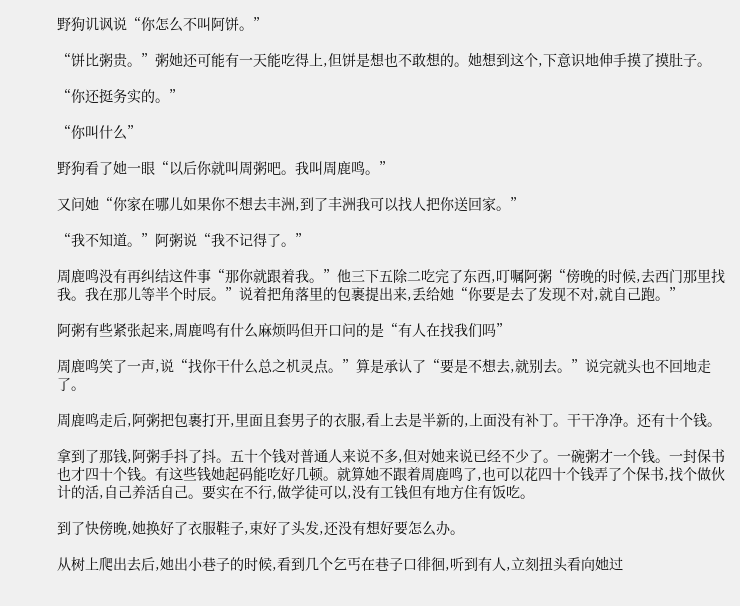野狗讥讽说“你怎么不叫阿饼。”

“饼比粥贵。”粥她还可能有一天能吃得上,但饼是想也不敢想的。她想到这个,下意识地伸手摸了摸肚子。

“你还挺务实的。”

“你叫什么”

野狗看了她一眼“以后你就叫周粥吧。我叫周鹿鸣。”

又问她“你家在哪儿如果你不想去丰洲,到了丰洲我可以找人把你送回家。”

“我不知道。”阿粥说“我不记得了。”

周鹿鸣没有再纠结这件事“那你就跟着我。”他三下五除二吃完了东西,叮嘱阿粥“傍晚的时候,去西门那里找我。我在那儿等半个时辰。”说着把角落里的包裹提出来,丢给她“你要是去了发现不对,就自己跑。”

阿粥有些紧张起来,周鹿鸣有什么麻烦吗但开口问的是“有人在找我们吗”

周鹿鸣笑了一声,说“找你干什么总之机灵点。”算是承认了“要是不想去,就别去。”说完就头也不回地走了。

周鹿鸣走后,阿粥把包裹打开,里面且套男子的衣服,看上去是半新的,上面没有补丁。干干净净。还有十个钱。

拿到了那钱,阿粥手抖了抖。五十个钱对普通人来说不多,但对她来说已经不少了。一碗粥才一个钱。一封保书也才四十个钱。有这些钱她起码能吃好几顿。就算她不跟着周鹿鸣了,也可以花四十个钱弄了个保书,找个做伙计的活,自己养活自己。要实在不行,做学徒可以,没有工钱但有地方住有饭吃。

到了快傍晚,她换好了衣服鞋子,束好了头发,还没有想好要怎么办。

从树上爬出去后,她出小巷子的时候,看到几个乞丐在巷子口徘徊,听到有人,立刻扭头看向她过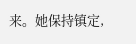来。她保持镇定,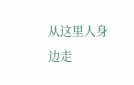从这里人身边走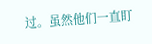过。虽然他们一直盯